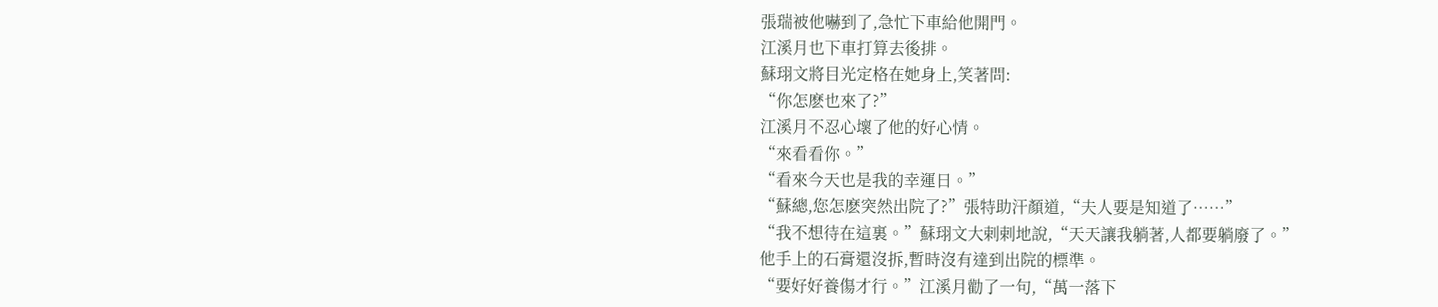張瑞被他嚇到了,急忙下車給他開門。
江溪月也下車打算去後排。
蘇珝文將目光定格在她身上,笑著問:
“你怎麽也來了?”
江溪月不忍心壞了他的好心情。
“來看看你。”
“看來今天也是我的幸運日。”
“蘇總,您怎麽突然出院了?”張特助汗顏道,“夫人要是知道了……”
“我不想待在這裏。”蘇珝文大剌剌地說,“天天讓我躺著,人都要躺廢了。”
他手上的石膏還沒拆,暫時沒有達到出院的標準。
“要好好養傷才行。”江溪月勸了一句,“萬一落下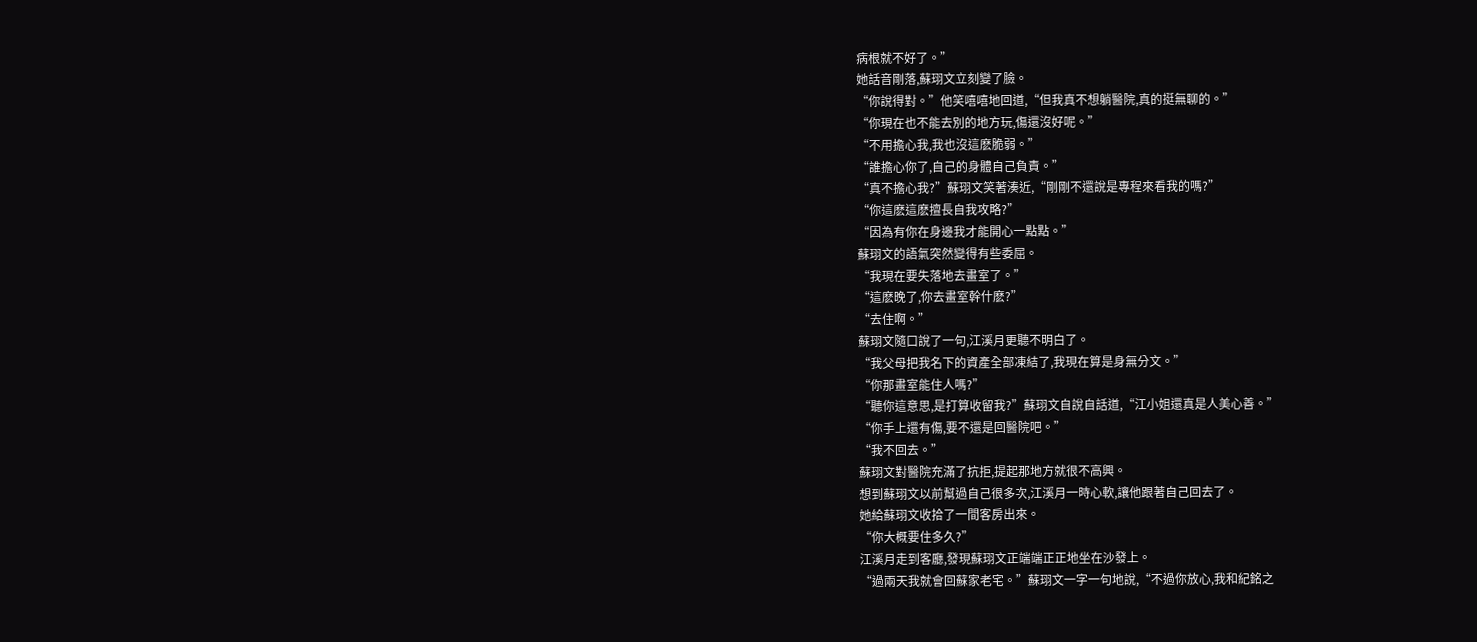病根就不好了。”
她話音剛落,蘇珝文立刻變了臉。
“你說得對。”他笑嘻嘻地回道,“但我真不想躺醫院,真的挺無聊的。”
“你現在也不能去別的地方玩,傷還沒好呢。”
“不用擔心我,我也沒這麽脆弱。”
“誰擔心你了,自己的身體自己負責。”
“真不擔心我?”蘇珝文笑著湊近,“剛剛不還說是專程來看我的嗎?”
“你這麽這麽擅長自我攻略?”
“因為有你在身邊我才能開心一點點。”
蘇珝文的語氣突然變得有些委屈。
“我現在要失落地去畫室了。”
“這麽晚了,你去畫室幹什麽?”
“去住啊。”
蘇珝文隨口說了一句,江溪月更聽不明白了。
“我父母把我名下的資產全部凍結了,我現在算是身無分文。”
“你那畫室能住人嗎?”
“聽你這意思,是打算收留我?”蘇珝文自說自話道,“江小姐還真是人美心善。”
“你手上還有傷,要不還是回醫院吧。”
“我不回去。”
蘇珝文對醫院充滿了抗拒,提起那地方就很不高興。
想到蘇珝文以前幫過自己很多次,江溪月一時心軟,讓他跟著自己回去了。
她給蘇珝文收拾了一間客房出來。
“你大概要住多久?”
江溪月走到客廳,發現蘇珝文正端端正正地坐在沙發上。
“過兩天我就會回蘇家老宅。”蘇珝文一字一句地說,“不過你放心,我和紀銘之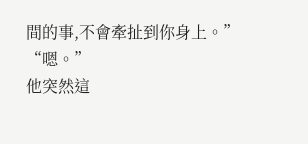間的事,不會牽扯到你身上。”
“嗯。”
他突然這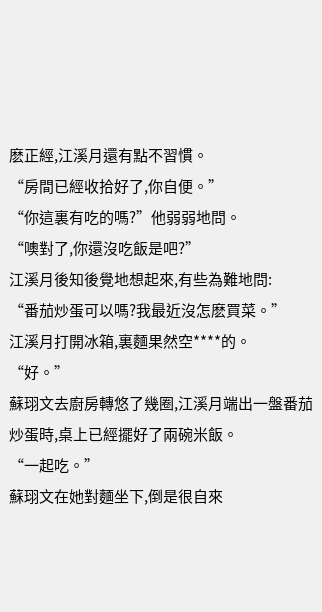麽正經,江溪月還有點不習慣。
“房間已經收拾好了,你自便。”
“你這裏有吃的嗎?”他弱弱地問。
“噢對了,你還沒吃飯是吧?”
江溪月後知後覺地想起來,有些為難地問:
“番茄炒蛋可以嗎?我最近沒怎麽買菜。”
江溪月打開冰箱,裏麵果然空****的。
“好。”
蘇珝文去廚房轉悠了幾圈,江溪月端出一盤番茄炒蛋時,桌上已經擺好了兩碗米飯。
“一起吃。”
蘇珝文在她對麵坐下,倒是很自來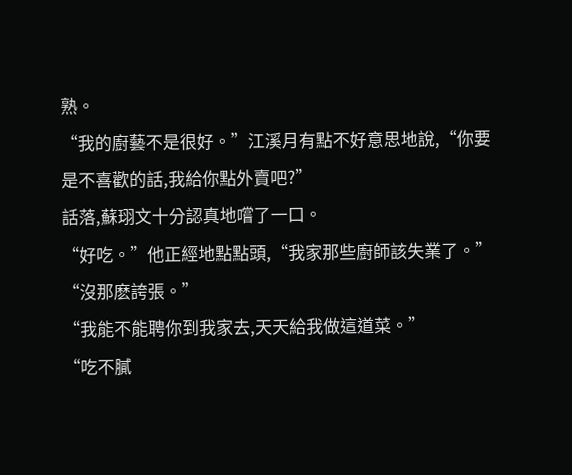熟。
“我的廚藝不是很好。”江溪月有點不好意思地說,“你要是不喜歡的話,我給你點外賣吧?”
話落,蘇珝文十分認真地嚐了一口。
“好吃。”他正經地點點頭,“我家那些廚師該失業了。”
“沒那麽誇張。”
“我能不能聘你到我家去,天天給我做這道菜。”
“吃不膩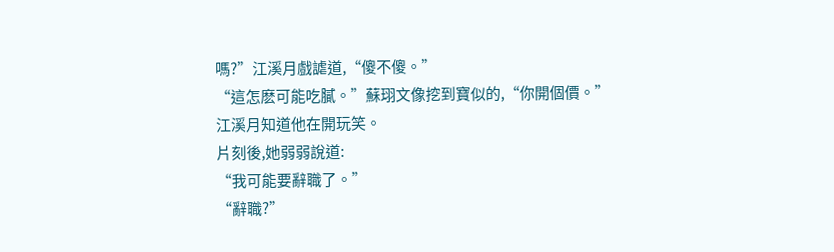嗎?”江溪月戲謔道,“傻不傻。”
“這怎麽可能吃膩。”蘇珝文像挖到寶似的,“你開個價。”
江溪月知道他在開玩笑。
片刻後,她弱弱說道:
“我可能要辭職了。”
“辭職?”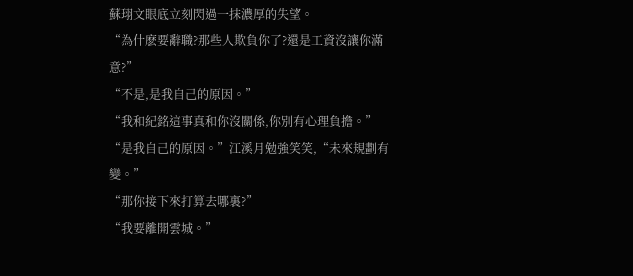蘇珝文眼底立刻閃過一抹濃厚的失望。
“為什麽要辭職?那些人欺負你了?還是工資沒讓你滿意?”
“不是,是我自己的原因。”
“我和紀銘這事真和你沒關係,你別有心理負擔。”
“是我自己的原因。”江溪月勉強笑笑,“未來規劃有變。”
“那你接下來打算去哪裏?”
“我要離開雲城。”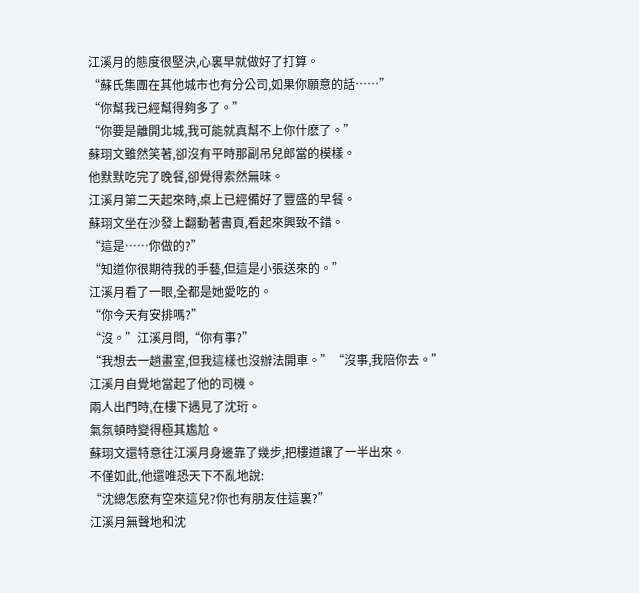江溪月的態度很堅決,心裏早就做好了打算。
“蘇氏集團在其他城市也有分公司,如果你願意的話……”
“你幫我已經幫得夠多了。”
“你要是離開北城,我可能就真幫不上你什麽了。”
蘇珝文雖然笑著,卻沒有平時那副吊兒郎當的模樣。
他默默吃完了晚餐,卻覺得索然無味。
江溪月第二天起來時,桌上已經備好了豐盛的早餐。
蘇珝文坐在沙發上翻動著書頁,看起來興致不錯。
“這是……你做的?”
“知道你很期待我的手藝,但這是小張送來的。”
江溪月看了一眼,全都是她愛吃的。
“你今天有安排嗎?”
“沒。”江溪月問,“你有事?”
“我想去一趟畫室,但我這樣也沒辦法開車。”“沒事,我陪你去。”
江溪月自覺地當起了他的司機。
兩人出門時,在樓下遇見了沈珩。
氣氛頓時變得極其尷尬。
蘇珝文還特意往江溪月身邊靠了幾步,把樓道讓了一半出來。
不僅如此,他還唯恐天下不亂地說:
“沈總怎麽有空來這兒?你也有朋友住這裏?”
江溪月無聲地和沈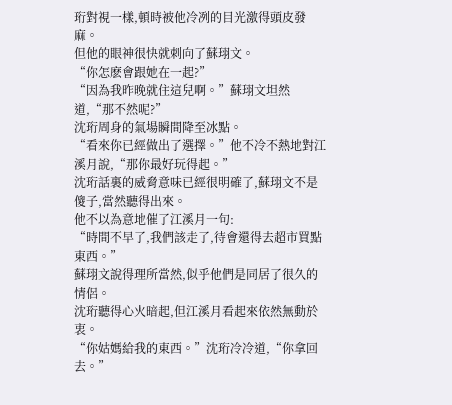珩對視一樣,頓時被他冷冽的目光激得頭皮發麻。
但他的眼神很快就刺向了蘇珝文。
“你怎麽會跟她在一起?”
“因為我昨晚就住這兒啊。”蘇珝文坦然道,“那不然呢?”
沈珩周身的氣場瞬間降至冰點。
“看來你已經做出了選擇。”他不冷不熱地對江溪月說,“那你最好玩得起。”
沈珩話裏的威脅意味已經很明確了,蘇珝文不是傻子,當然聽得出來。
他不以為意地催了江溪月一句:
“時間不早了,我們該走了,待會還得去超市買點東西。”
蘇珝文說得理所當然,似乎他們是同居了很久的情侶。
沈珩聽得心火暗起,但江溪月看起來依然無動於衷。
“你姑媽給我的東西。”沈珩冷冷道,“你拿回去。”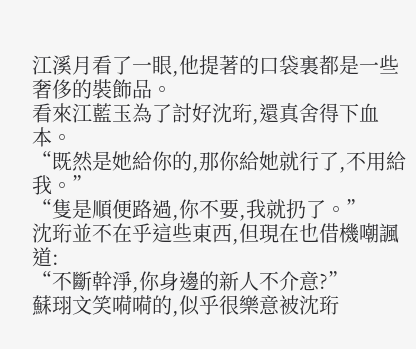江溪月看了一眼,他提著的口袋裏都是一些奢侈的裝飾品。
看來江藍玉為了討好沈珩,還真舍得下血本。
“既然是她給你的,那你給她就行了,不用給我。”
“隻是順便路過,你不要,我就扔了。”
沈珩並不在乎這些東西,但現在也借機嘲諷道:
“不斷幹淨,你身邊的新人不介意?”
蘇珝文笑嗬嗬的,似乎很樂意被沈珩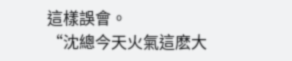這樣誤會。
“沈總今天火氣這麽大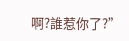啊?誰惹你了?”